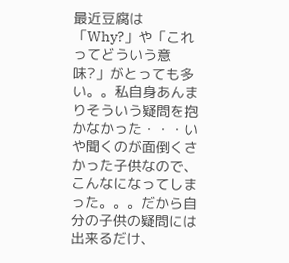最近豆腐は「Why?」や「これってどういう意味?」がとっても多い。。私自身あんまりそういう疑問を抱かなかった・・・いや聞くのが面倒くさかった子供なので、こんなになってしまった。。。だから自分の子供の疑問には出来るだけ、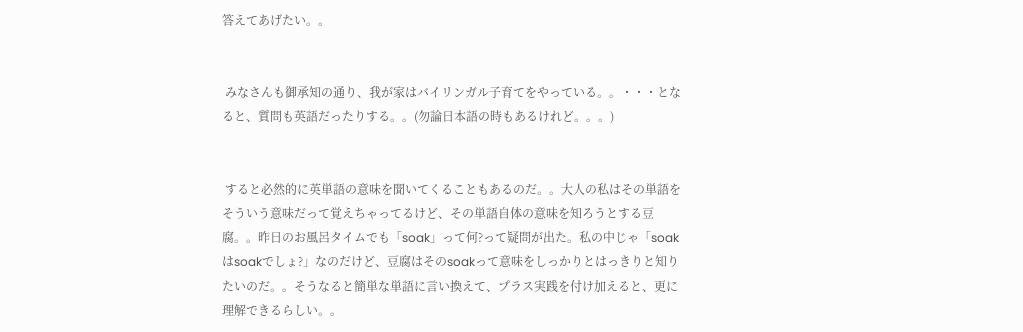答えてあげたい。。


 みなさんも御承知の通り、我が家はバイリンガル子育てをやっている。。・・・となると、質問も英語だったりする。。(勿論日本語の時もあるけれど。。。)


 すると必然的に英単語の意味を聞いてくることもあるのだ。。大人の私はその単語をそういう意味だって覚えちゃってるけど、その単語自体の意味を知ろうとする豆腐。。昨日のお風呂タイムでも「soak」って何?って疑問が出た。私の中じゃ「soakはsoakでしょ?」なのだけど、豆腐はそのsoakって意味をしっかりとはっきりと知りたいのだ。。そうなると簡単な単語に言い換えて、プラス実践を付け加えると、更に理解できるらしい。。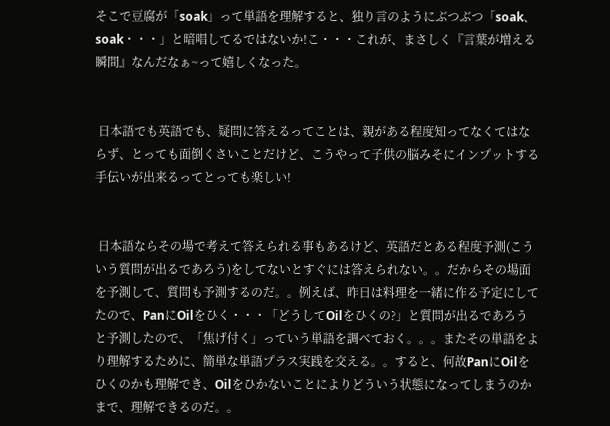そこで豆腐が「soak」って単語を理解すると、独り言のようにぶつぶつ「soak、soak・・・」と暗唱してるではないか!こ・・・これが、まさしく『言葉が増える瞬間』なんだなぁ~って嬉しくなった。


 日本語でも英語でも、疑問に答えるってことは、親がある程度知ってなくてはならず、とっても面倒くさいことだけど、こうやって子供の脳みそにインプットする手伝いが出来るってとっても楽しい!


 日本語ならその場で考えて答えられる事もあるけど、英語だとある程度予測(こういう質問が出るであろう)をしてないとすぐには答えられない。。だからその場面を予測して、質問も予測するのだ。。例えば、昨日は料理を一緒に作る予定にしてたので、PanにOilをひく・・・「どうしてOilをひくの?」と質問が出るであろうと予測したので、「焦げ付く」っていう単語を調べておく。。。またその単語をより理解するために、簡単な単語プラス実践を交える。。すると、何故PanにOilをひくのかも理解でき、Oilをひかないことによりどういう状態になってしまうのかまで、理解できるのだ。。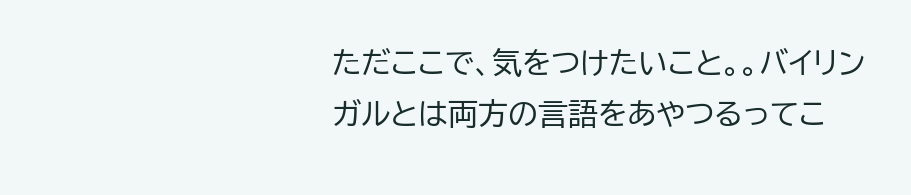ただここで、気をつけたいこと。。バイリンガルとは両方の言語をあやつるってこ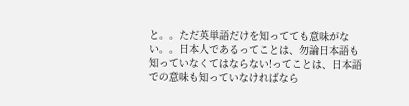と。。ただ英単語だけを知ってても意味がない。。日本人であるってことは、勿論日本語も知っていなくてはならない!ってことは、日本語での意味も知っていなければなら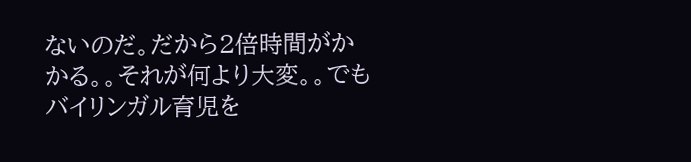ないのだ。だから2倍時間がかかる。。それが何より大変。。でもバイリンガル育児を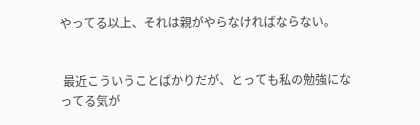やってる以上、それは親がやらなければならない。


 最近こういうことばかりだが、とっても私の勉強になってる気が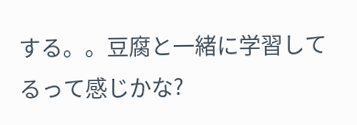する。。豆腐と一緒に学習してるって感じかな?